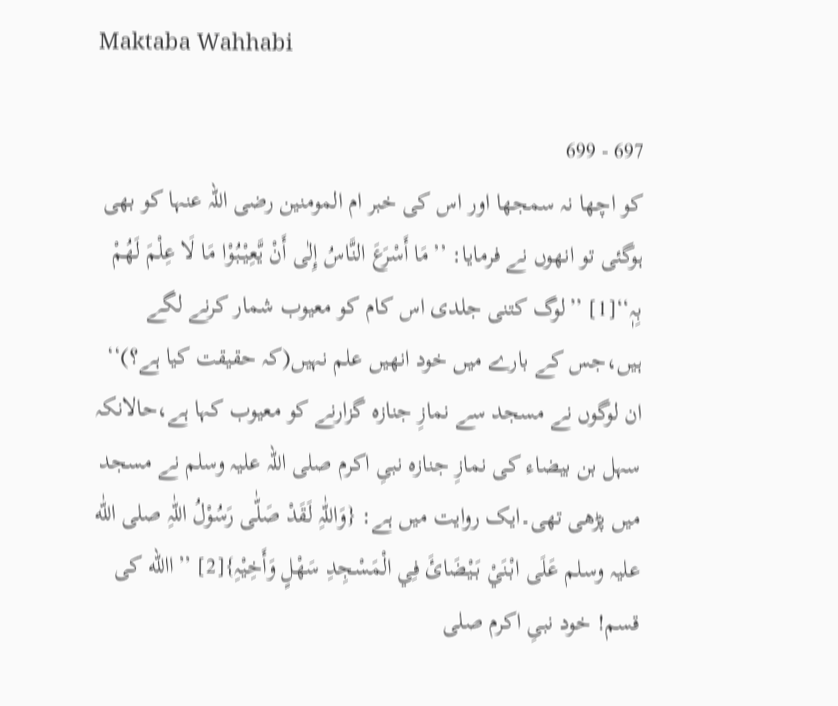Maktaba Wahhabi

697 - 699
کو اچھا نہ سمجھا اور اس کی خبر ام المومنین رضی اللہ عنہا کو بھی ہوگئی تو انھوں نے فرمایا: ’’مَا أَسْرَعَ النَّاسُ إِلٰی أَنْ یَّعِیْبُوْا مَا لَا عِلْمَ لَھُمْ بِہٖ‘‘[1] ’’لوگ کتنی جلدی اس کام کو معیوب شمار کرنے لگے ہیں،جس کے بارے میں خود انھیں علم نہیں(کہ حقیقت کیا ہے؟)‘‘ ان لوگوں نے مسجد سے نمازِ جنازہ گزارنے کو معیوب کہا ہے،حالانکہ سہل بن بیضاء کی نمازِ جنازہ نبیِ اکرم صلی اللہ علیہ وسلم نے مسجد میں پڑھی تھی۔ایک روایت میں ہے: {وَاللّٰہِ لَقَدْ صَلّٰی رَسُوْلُ اللّٰہِ صلی اللّٰه علیہ وسلم عَلَی ابْنَيْ بَیْضَائَ فِي الْمَسْجِدِ سَھْلٍ وَأَخِیْہِ}[2] ’’االله کی قسم! خود نبیِ اکرم صلی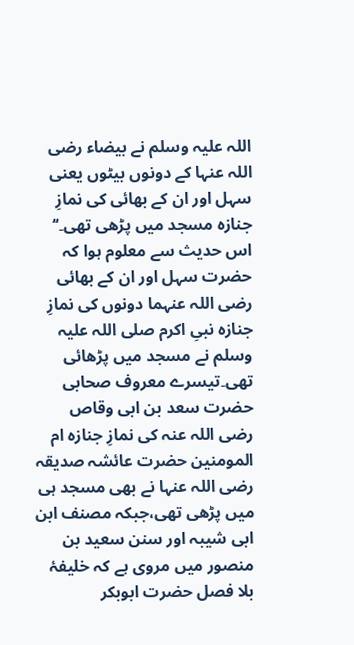اللہ علیہ وسلم نے بیضاء رضی اللہ عنہا کے دونوں بیٹوں یعنی سہل اور ان کے بھائی کی نمازِ جنازہ مسجد میں پڑھی تھی۔‘‘ اس حدیث سے معلوم ہوا کہ حضرت سہل اور ان کے بھائی رضی اللہ عنہما دونوں کی نمازِ جنازہ نبیِ اکرم صلی اللہ علیہ وسلم نے مسجد میں پڑھائی تھی۔تیسرے معروف صحابی حضرت سعد بن ابی وقاص رضی اللہ عنہ کی نمازِ جنازہ ام المومنین حضرت عائشہ صدیقہ رضی اللہ عنہا نے بھی مسجد ہی میں پڑھی تھی،جبکہ مصنف ابن ابی شیبہ اور سنن سعید بن منصور میں مروی ہے کہ خلیفۂ بلا فصل حضرت ابوبکر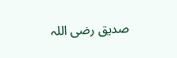صدیق رضی اللہ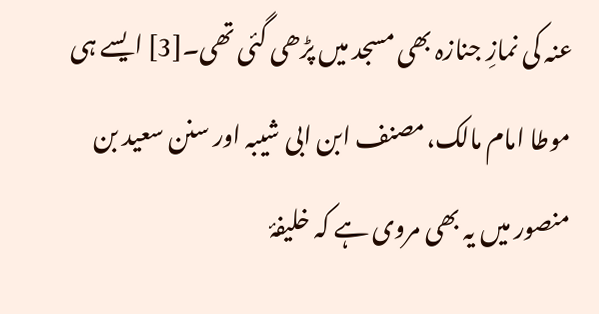عنہ کی نمازِ جنازہ بھی مسجد میں پڑھی گئی تھی۔[3] ایسے ہی موطا امام مالک،مصنف ابن ابی شیبہ اور سنن سعید بن منصور میں یہ بھی مروی ہے کہ خلیفۂ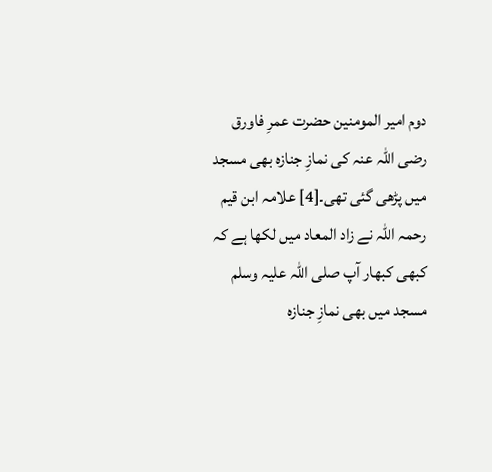دوم امیر المومنین حضرت عمرِ فاورق رضی اللہ عنہ کی نمازِ جنازہ بھی مسجد میں پڑھی گئی تھی۔[4] علامہ ابن قیم رحمہ اللہ نے زاد المعاد میں لکھا ہے کہ کبھی کبھار آپ صلی اللہ علیہ وسلم مسجد میں بھی نمازِ جنازہ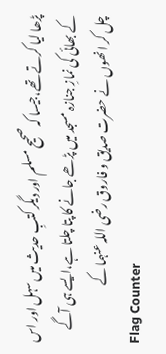پڑھا لیا کرتے تھے،جیسا کہ صحیح مسلم اور دیگر کتبِ حدیث میں سہل اور اس کے بھائی کی نمازِ جنازہ مسجد میں پڑھے جانے کا پتا چلتا ہے،ایسے ہی آگے چل کر انھوں نے حضرت صدیق و فاروق رضی اللہ عنہما کے
Flag Counter